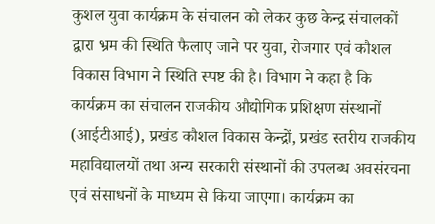कुशल युवा कार्यक्रम के संचालन को लेकर कुछ केन्द्र संचालकों द्वारा भ्रम की स्थिति फैलाए जाने पर युवा, रोजगार एवं कौशल विकास विभाग ने स्थिति स्पष्ट की है। विभाग ने कहा है कि कार्यक्रम का संचालन राजकीय औद्योगिक प्रशिक्षण संस्थानों (आईटीआई), प्रखंड कौशल विकास केन्द्रों, प्रखंड स्तरीय राजकीय महाविद्यालयों तथा अन्य सरकारी संस्थानों की उपलब्ध अवसंरचना एवं संसाधनों के माध्यम से किया जाएगा। कार्यक्रम का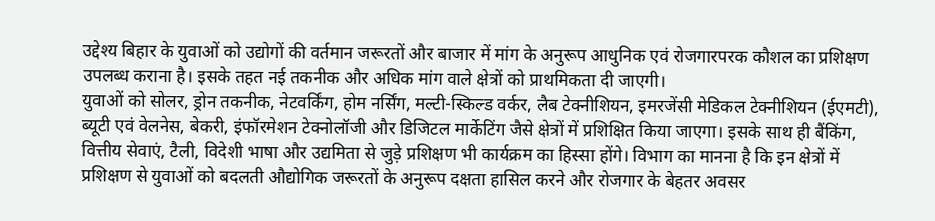उद्देश्य बिहार के युवाओं को उद्योगों की वर्तमान जरूरतों और बाजार में मांग के अनुरूप आधुनिक एवं रोजगारपरक कौशल का प्रशिक्षण उपलब्ध कराना है। इसके तहत नई तकनीक और अधिक मांग वाले क्षेत्रों को प्राथमिकता दी जाएगी।
युवाओं को सोलर, ड्रोन तकनीक, नेटवर्किंग, होम नर्सिंग, मल्टी-स्किल्ड वर्कर, लैब टेक्नीशियन, इमरजेंसी मेडिकल टेक्नीशियन (ईएमटी), ब्यूटी एवं वेलनेस, बेकरी, इंफॉरमेशन टेक्नोलॉजी और डिजिटल मार्केटिंग जैसे क्षेत्रों में प्रशिक्षित किया जाएगा। इसके साथ ही बैंकिंग, वित्तीय सेवाएं, टैली, विदेशी भाषा और उद्यमिता से जुड़े प्रशिक्षण भी कार्यक्रम का हिस्सा होंगे। विभाग का मानना है कि इन क्षेत्रों में प्रशिक्षण से युवाओं को बदलती औद्योगिक जरूरतों के अनुरूप दक्षता हासिल करने और रोजगार के बेहतर अवसर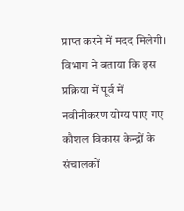प्राप्त करने में मदद मिलेगी।
विभाग ने बताया कि इस प्रक्रिया में पूर्व में नवीनीकरण योग्य पाए गए कौशल विकास केन्द्रों के संचालकों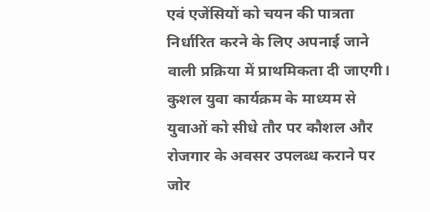एवं एजेंसियों को चयन की पात्रता निर्धारित करने के लिए अपनाई जाने वाली प्रक्रिया में प्राथमिकता दी जाएगी। कुशल युवा कार्यक्रम के माध्यम से युवाओं को सीधे तौर पर कौशल और रोजगार के अवसर उपलब्ध कराने पर जोर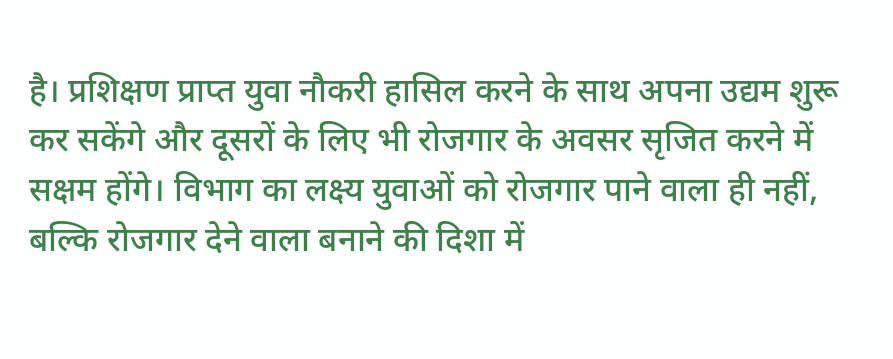है। प्रशिक्षण प्राप्त युवा नौकरी हासिल करने के साथ अपना उद्यम शुरू कर सकेंगे और दूसरों के लिए भी रोजगार के अवसर सृजित करने में सक्षम होंगे। विभाग का लक्ष्य युवाओं को रोजगार पाने वाला ही नहीं, बल्कि रोजगार देने वाला बनाने की दिशा में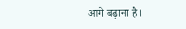आगे बढ़ाना है।